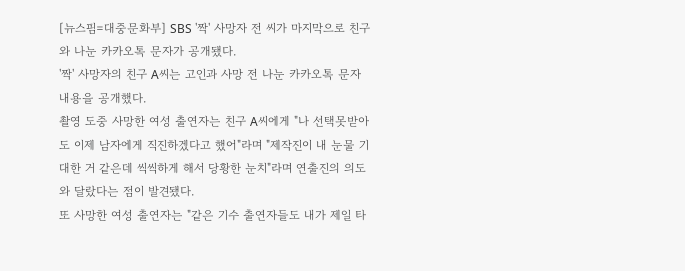[뉴스핌=대중문화부] SBS '짝' 사망자 전 씨가 마지막으로 친구와 나눈 카카오톡 문자가 공개됐다.
'짝' 사망자의 친구 A씨는 고인과 사망 전 나눈 카카오톡 문자 내용을 공개했다.
촬영 도중 사망한 여성 출연자는 친구 A씨에게 "나 선택못받아도 이제 남자에게 직진하겠다고 했어"라며 "제작진이 내 눈물 기대한 거 같은데 씩씩하게 해서 당황한 눈치"라며 연출진의 의도와 달랐다는 점이 발견됐다.
또 사망한 여성 출연자는 "같은 기수 출연자들도 내가 제일 타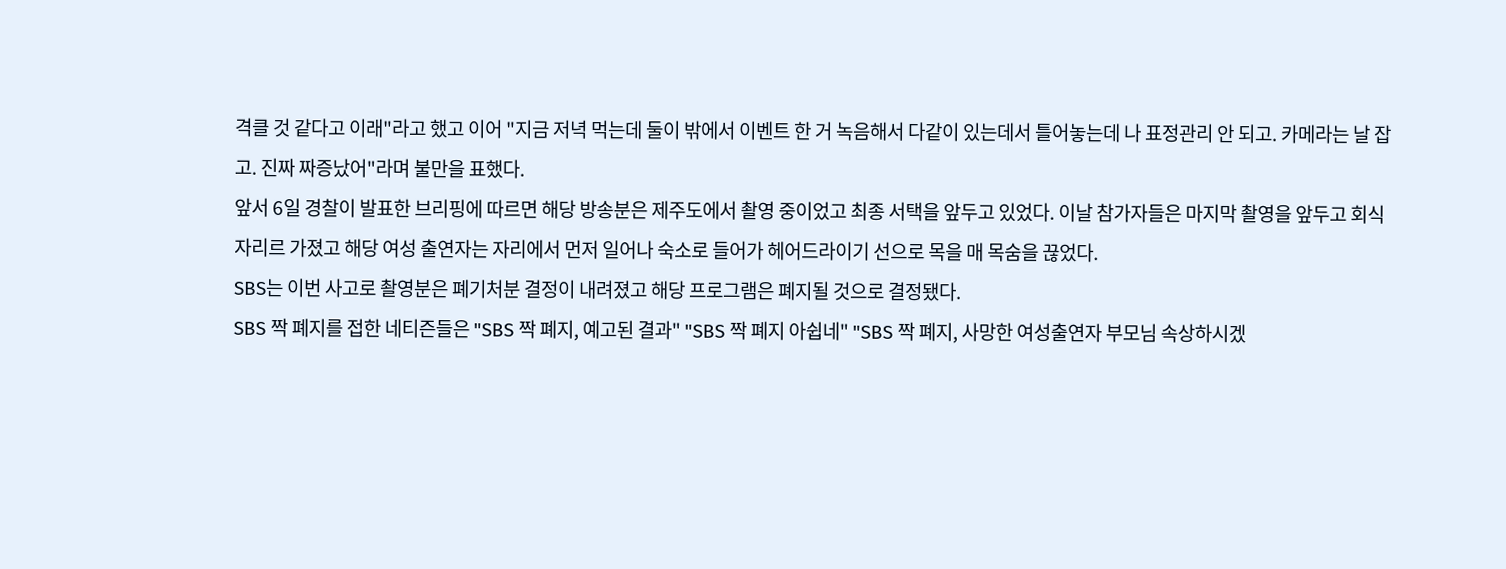격클 것 같다고 이래"라고 했고 이어 "지금 저녁 먹는데 둘이 밖에서 이벤트 한 거 녹음해서 다같이 있는데서 틀어놓는데 나 표정관리 안 되고. 카메라는 날 잡고. 진짜 짜증났어"라며 불만을 표했다.
앞서 6일 경찰이 발표한 브리핑에 따르면 해당 방송분은 제주도에서 촬영 중이었고 최종 서택을 앞두고 있었다. 이날 참가자들은 마지막 촬영을 앞두고 회식자리르 가졌고 해당 여성 출연자는 자리에서 먼저 일어나 숙소로 들어가 헤어드라이기 선으로 목을 매 목숨을 끊었다.
SBS는 이번 사고로 촬영분은 폐기처분 결정이 내려졌고 해당 프로그램은 폐지될 것으로 결정됐다.
SBS 짝 폐지를 접한 네티즌들은 "SBS 짝 폐지, 예고된 결과" "SBS 짝 폐지 아쉽네" "SBS 짝 폐지, 사망한 여성출연자 부모님 속상하시겠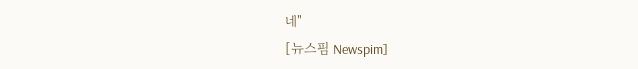네"
[뉴스핌 Newspim]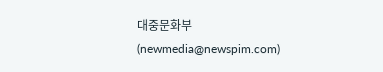대중문화부 (newmedia@newspim.com)